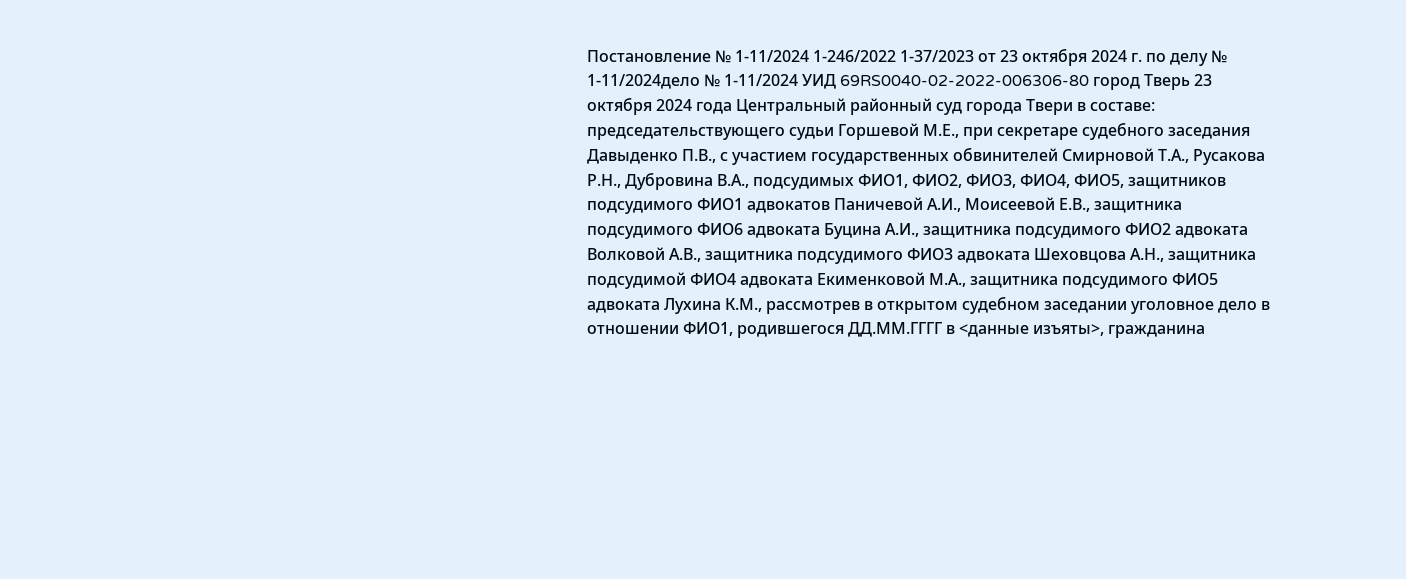Постановление № 1-11/2024 1-246/2022 1-37/2023 от 23 октября 2024 г. по делу № 1-11/2024дело № 1-11/2024 УИД 69RS0040-02-2022-006306-80 город Тверь 23 октября 2024 года Центральный районный суд города Твери в составе: председательствующего судьи Горшевой М.Е., при секретаре судебного заседания Давыденко П.В., с участием государственных обвинителей Смирновой Т.А., Русакова Р.Н., Дубровина В.А., подсудимых ФИО1, ФИО2, ФИО3, ФИО4, ФИО5, защитников подсудимого ФИО1 адвокатов Паничевой А.И., Моисеевой Е.В., защитника подсудимого ФИО6 адвоката Буцина А.И., защитника подсудимого ФИО2 адвоката Волковой А.В., защитника подсудимого ФИО3 адвоката Шеховцова А.Н., защитника подсудимой ФИО4 адвоката Екименковой М.А., защитника подсудимого ФИО5 адвоката Лухина К.М., рассмотрев в открытом судебном заседании уголовное дело в отношении ФИО1, родившегося ДД.ММ.ГГГГ в <данные изъяты>, гражданина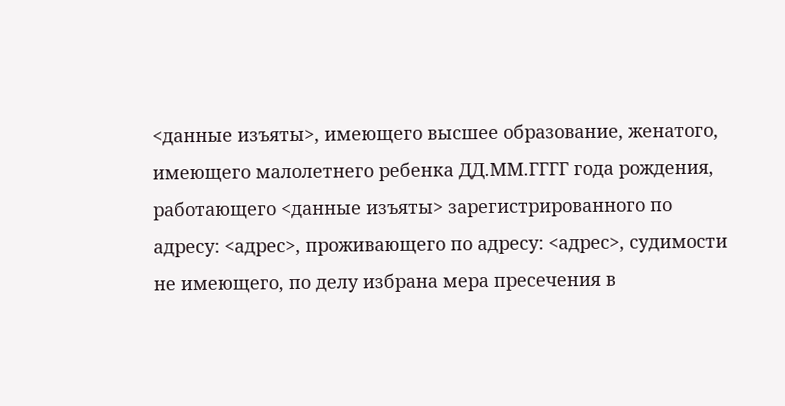<данные изъяты>, имеющего высшее образование, женатого, имеющего малолетнего ребенка ДД.ММ.ГГГГ года рождения, работающего <данные изъяты> зарегистрированного по адресу: <адрес>, проживающего по адресу: <адрес>, судимости не имеющего, по делу избрана мера пресечения в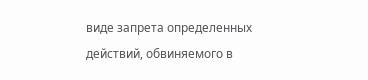виде запрета определенных действий, обвиняемого в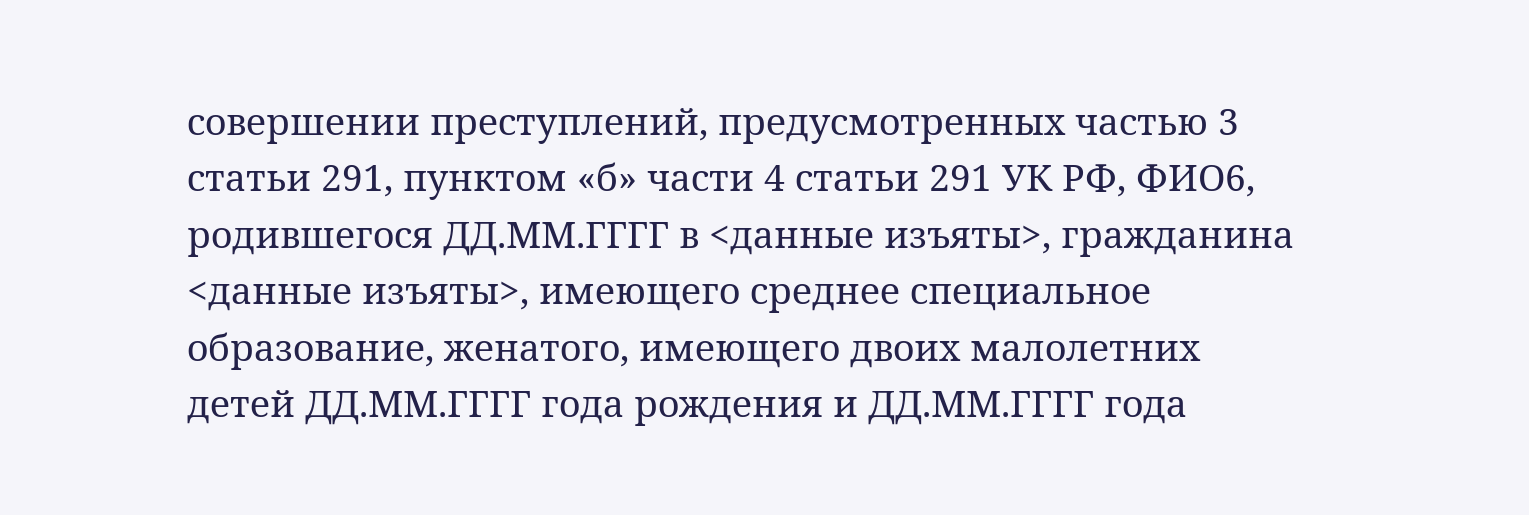совершении преступлений, предусмотренных частью 3 статьи 291, пунктом «б» части 4 статьи 291 УК РФ, ФИО6, родившегося ДД.ММ.ГГГГ в <данные изъяты>, гражданина <данные изъяты>, имеющего среднее специальное образование, женатого, имеющего двоих малолетних детей ДД.ММ.ГГГГ года рождения и ДД.ММ.ГГГГ года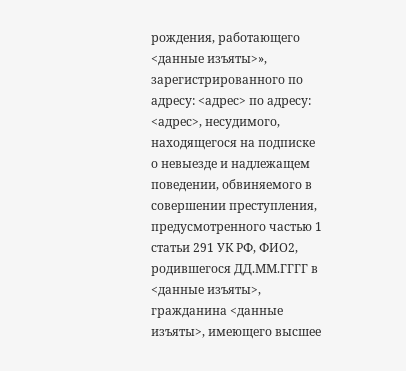рождения, работающего <данные изъяты>», зарегистрированного по адресу: <адрес> по адресу: <адрес>, несудимого, находящегося на подписке о невыезде и надлежащем поведении, обвиняемого в совершении преступления, предусмотренного частью 1 статьи 291 УК РФ, ФИО2, родившегося ДД.ММ.ГГГГ в <данные изъяты>, гражданина <данные изъяты>, имеющего высшее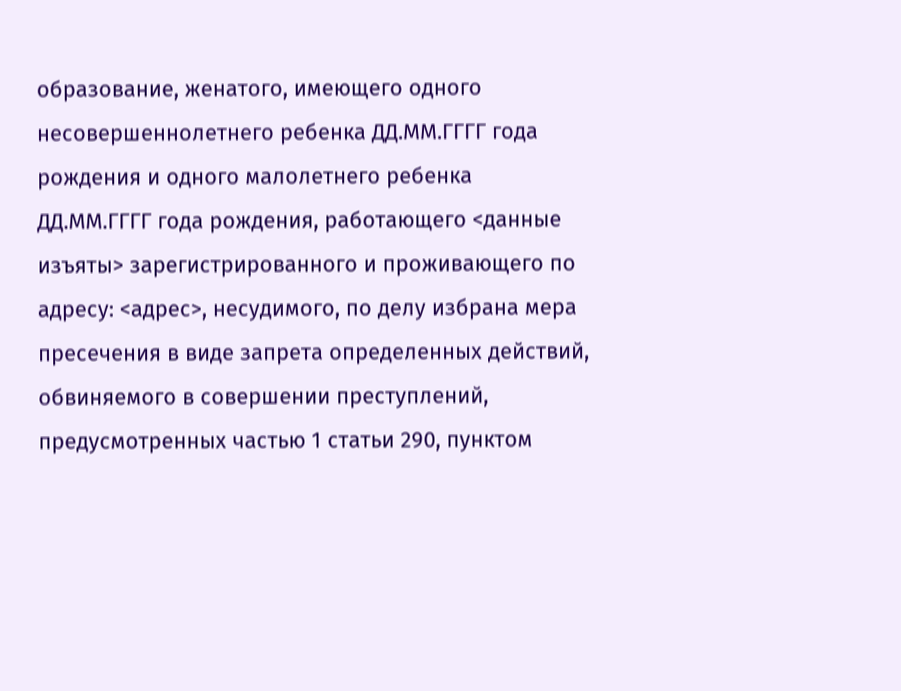образование, женатого, имеющего одного несовершеннолетнего ребенка ДД.ММ.ГГГГ года рождения и одного малолетнего ребенка ДД.ММ.ГГГГ года рождения, работающего <данные изъяты> зарегистрированного и проживающего по адресу: <адрес>, несудимого, по делу избрана мера пресечения в виде запрета определенных действий, обвиняемого в совершении преступлений, предусмотренных частью 1 статьи 290, пунктом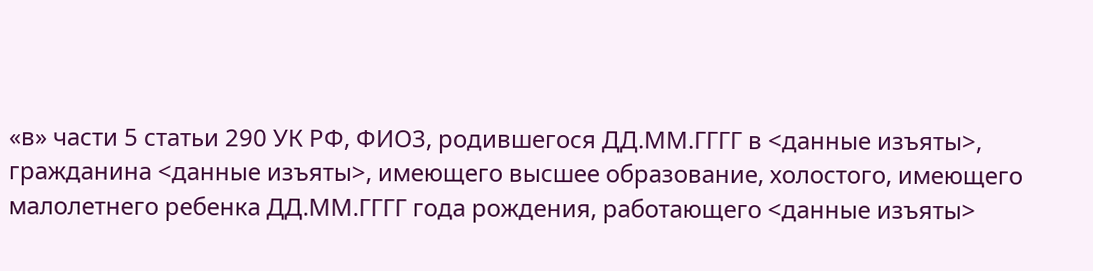«в» части 5 статьи 290 УК РФ, ФИО3, родившегося ДД.ММ.ГГГГ в <данные изъяты>, гражданина <данные изъяты>, имеющего высшее образование, холостого, имеющего малолетнего ребенка ДД.ММ.ГГГГ года рождения, работающего <данные изъяты>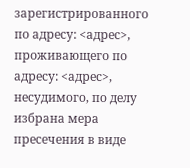зарегистрированного по адресу: <адрес>, проживающего по адресу: <адрес>, несудимого, по делу избрана мера пресечения в виде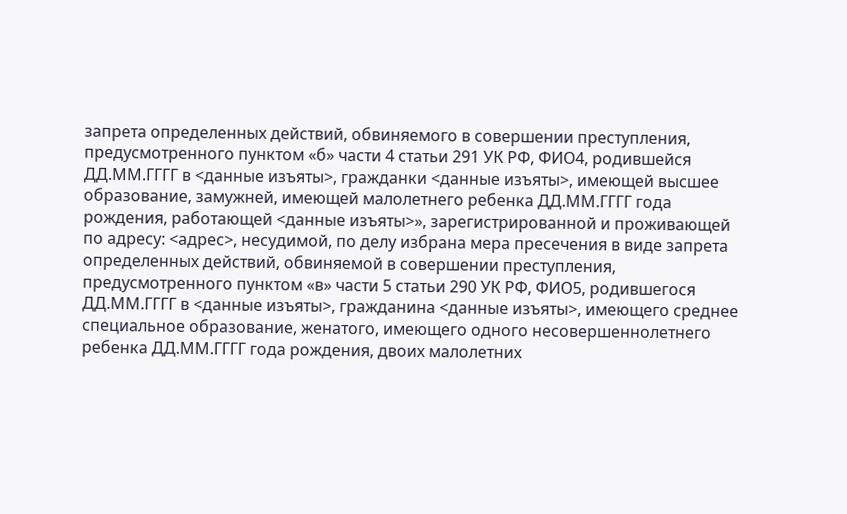запрета определенных действий, обвиняемого в совершении преступления, предусмотренного пунктом «б» части 4 статьи 291 УК РФ, ФИО4, родившейся ДД.ММ.ГГГГ в <данные изъяты>, гражданки <данные изъяты>, имеющей высшее образование, замужней, имеющей малолетнего ребенка ДД.ММ.ГГГГ года рождения, работающей <данные изъяты>», зарегистрированной и проживающей по адресу: <адрес>, несудимой, по делу избрана мера пресечения в виде запрета определенных действий, обвиняемой в совершении преступления, предусмотренного пунктом «в» части 5 статьи 290 УК РФ, ФИО5, родившегося ДД.ММ.ГГГГ в <данные изъяты>, гражданина <данные изъяты>, имеющего среднее специальное образование, женатого, имеющего одного несовершеннолетнего ребенка ДД.ММ.ГГГГ года рождения, двоих малолетних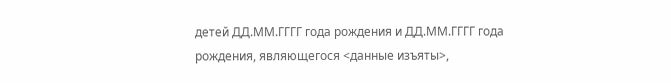детей ДД.ММ.ГГГГ года рождения и ДД.ММ.ГГГГ года рождения, являющегося <данные изъяты>,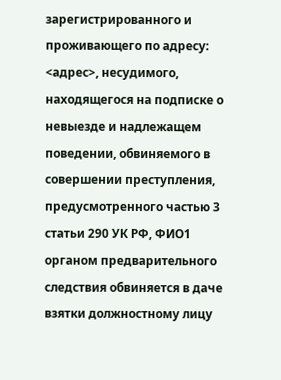зарегистрированного и проживающего по адресу: <адрес>, несудимого, находящегося на подписке о невыезде и надлежащем поведении, обвиняемого в совершении преступления, предусмотренного частью 3 статьи 290 УК РФ, ФИО1 органом предварительного следствия обвиняется в даче взятки должностному лицу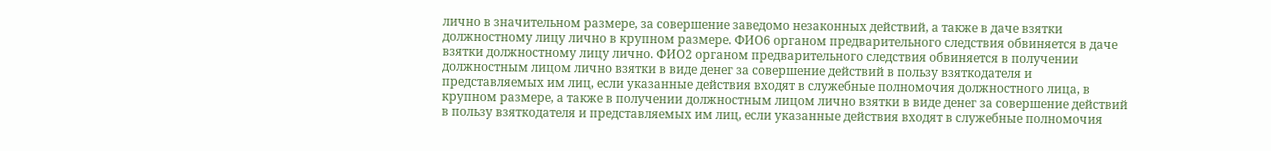лично в значительном размере, за совершение заведомо незаконных действий, а также в даче взятки должностному лицу лично в крупном размере. ФИО6 органом предварительного следствия обвиняется в даче взятки должностному лицу лично. ФИО2 органом предварительного следствия обвиняется в получении должностным лицом лично взятки в виде денег за совершение действий в пользу взяткодателя и представляемых им лиц, если указанные действия входят в служебные полномочия должностного лица, в крупном размере, а также в получении должностным лицом лично взятки в виде денег за совершение действий в пользу взяткодателя и представляемых им лиц, если указанные действия входят в служебные полномочия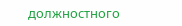должностного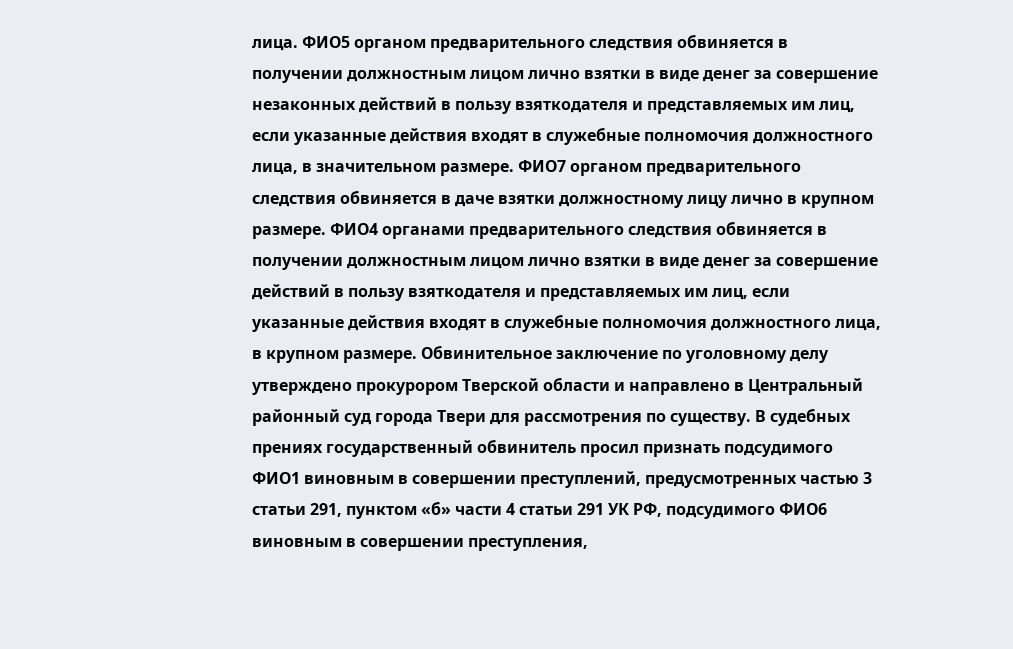лица. ФИО5 органом предварительного следствия обвиняется в получении должностным лицом лично взятки в виде денег за совершение незаконных действий в пользу взяткодателя и представляемых им лиц, если указанные действия входят в служебные полномочия должностного лица, в значительном размере. ФИО7 органом предварительного следствия обвиняется в даче взятки должностному лицу лично в крупном размере. ФИО4 органами предварительного следствия обвиняется в получении должностным лицом лично взятки в виде денег за совершение действий в пользу взяткодателя и представляемых им лиц, если указанные действия входят в служебные полномочия должностного лица, в крупном размере. Обвинительное заключение по уголовному делу утверждено прокурором Тверской области и направлено в Центральный районный суд города Твери для рассмотрения по существу. В судебных прениях государственный обвинитель просил признать подсудимого ФИО1 виновным в совершении преступлений, предусмотренных частью 3 статьи 291, пунктом «б» части 4 статьи 291 УК РФ, подсудимого ФИО6 виновным в совершении преступления,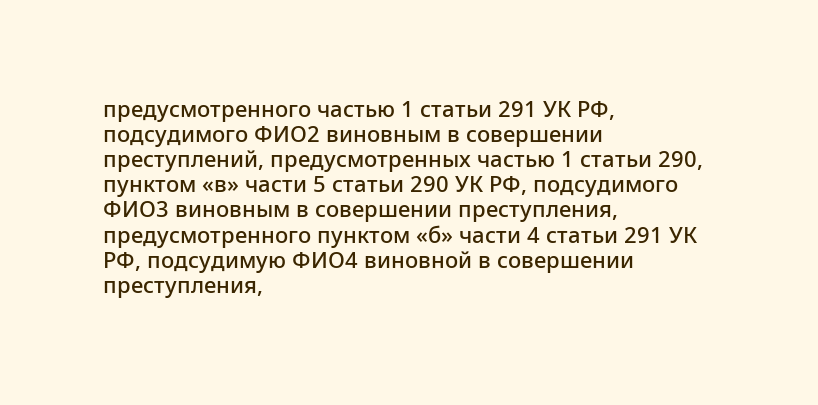предусмотренного частью 1 статьи 291 УК РФ, подсудимого ФИО2 виновным в совершении преступлений, предусмотренных частью 1 статьи 290, пунктом «в» части 5 статьи 290 УК РФ, подсудимого ФИО3 виновным в совершении преступления, предусмотренного пунктом «б» части 4 статьи 291 УК РФ, подсудимую ФИО4 виновной в совершении преступления,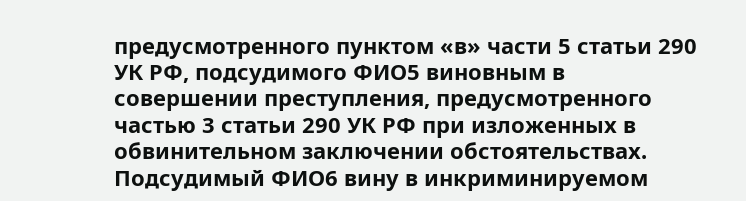предусмотренного пунктом «в» части 5 статьи 290 УК РФ, подсудимого ФИО5 виновным в совершении преступления, предусмотренного частью 3 статьи 290 УК РФ при изложенных в обвинительном заключении обстоятельствах. Подсудимый ФИО6 вину в инкриминируемом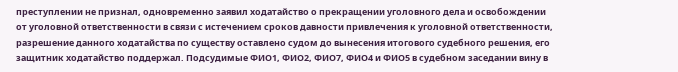преступлении не признал, одновременно заявил ходатайство о прекращении уголовного дела и освобождении от уголовной ответственности в связи с истечением сроков давности привлечения к уголовной ответственности, разрешение данного ходатайства по существу оставлено судом до вынесения итогового судебного решения, его защитник ходатайство поддержал. Подсудимые ФИО1, ФИО2, ФИО7, ФИО4 и ФИО5 в судебном заседании вину в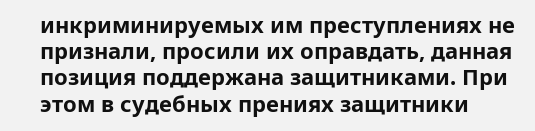инкриминируемых им преступлениях не признали, просили их оправдать, данная позиция поддержана защитниками. При этом в судебных прениях защитники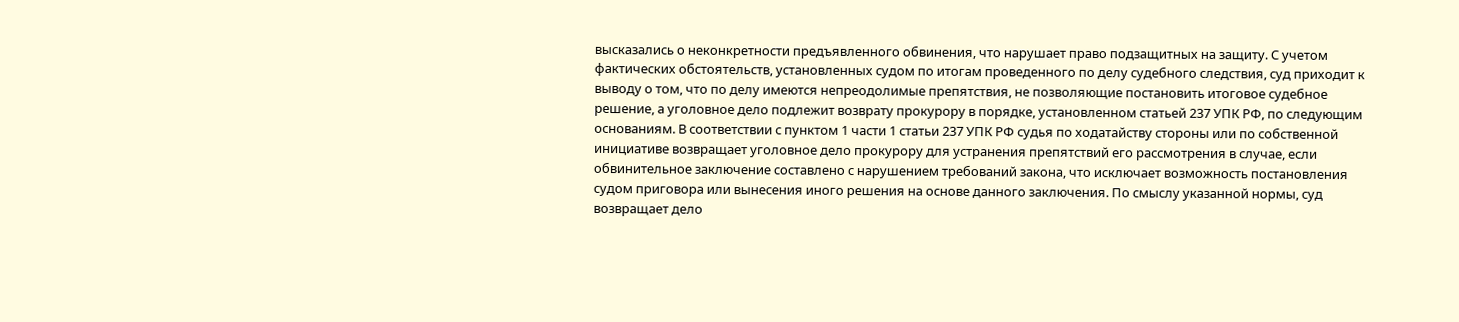высказались о неконкретности предъявленного обвинения, что нарушает право подзащитных на защиту. С учетом фактических обстоятельств, установленных судом по итогам проведенного по делу судебного следствия, суд приходит к выводу о том, что по делу имеются непреодолимые препятствия, не позволяющие постановить итоговое судебное решение, а уголовное дело подлежит возврату прокурору в порядке, установленном статьей 237 УПК РФ, по следующим основаниям. В соответствии с пунктом 1 части 1 статьи 237 УПК РФ судья по ходатайству стороны или по собственной инициативе возвращает уголовное дело прокурору для устранения препятствий его рассмотрения в случае, если обвинительное заключение составлено с нарушением требований закона, что исключает возможность постановления судом приговора или вынесения иного решения на основе данного заключения. По смыслу указанной нормы, суд возвращает дело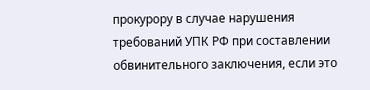прокурору в случае нарушения требований УПК РФ при составлении обвинительного заключения, если это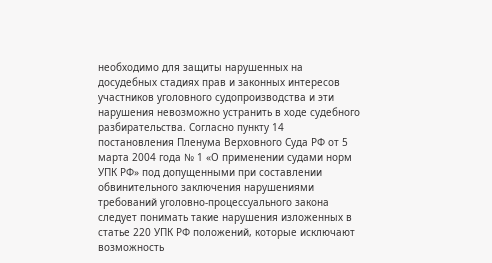необходимо для защиты нарушенных на досудебных стадиях прав и законных интересов участников уголовного судопроизводства и эти нарушения невозможно устранить в ходе судебного разбирательства. Согласно пункту 14 постановления Пленума Верховного Суда РФ от 5 марта 2004 года № 1 «О применении судами норм УПК РФ» под допущенными при составлении обвинительного заключения нарушениями требований уголовно-процессуального закона следует понимать такие нарушения изложенных в статье 220 УПК РФ положений, которые исключают возможность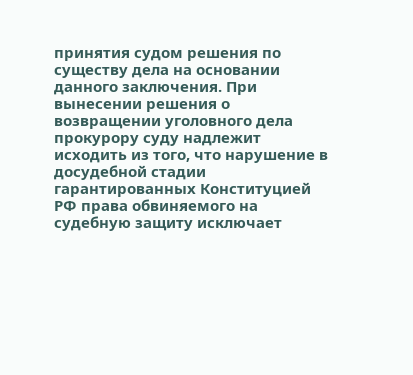принятия судом решения по существу дела на основании данного заключения. При вынесении решения о возвращении уголовного дела прокурору суду надлежит исходить из того, что нарушение в досудебной стадии гарантированных Конституцией РФ права обвиняемого на судебную защиту исключает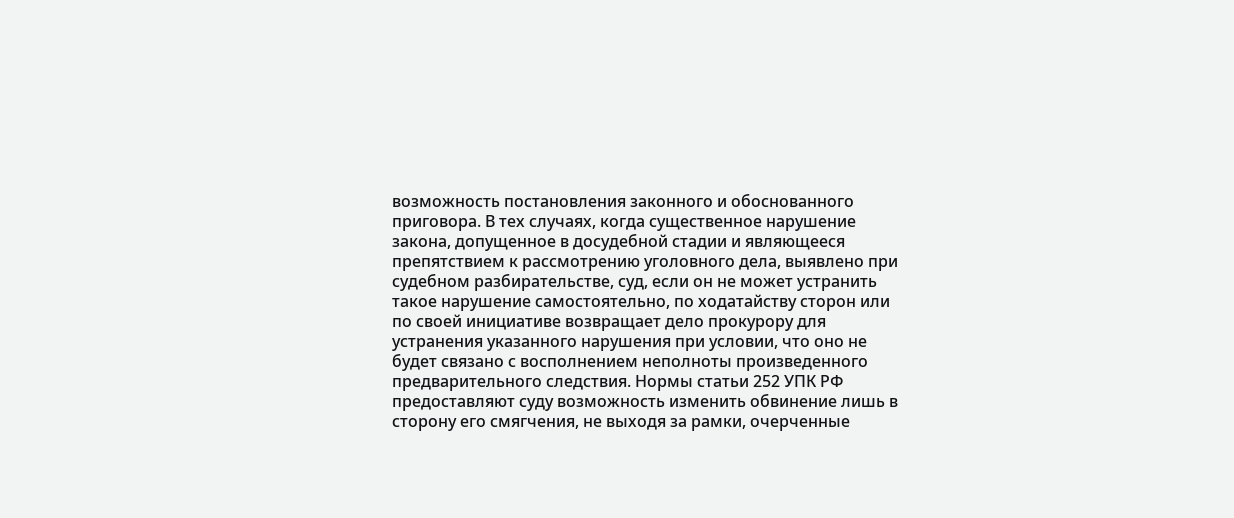возможность постановления законного и обоснованного приговора. В тех случаях, когда существенное нарушение закона, допущенное в досудебной стадии и являющееся препятствием к рассмотрению уголовного дела, выявлено при судебном разбирательстве, суд, если он не может устранить такое нарушение самостоятельно, по ходатайству сторон или по своей инициативе возвращает дело прокурору для устранения указанного нарушения при условии, что оно не будет связано с восполнением неполноты произведенного предварительного следствия. Нормы статьи 252 УПК РФ предоставляют суду возможность изменить обвинение лишь в сторону его смягчения, не выходя за рамки, очерченные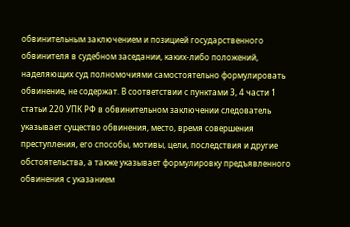обвинительным заключением и позицией государственного обвинителя в судебном заседании, каких-либо положений, наделяющих суд полномочиями самостоятельно формулировать обвинение, не содержат. В соответствии с пунктами 3, 4 части 1 статьи 220 УПК РФ в обвинительном заключении следователь указывает существо обвинения, место, время совершения преступления, его способы, мотивы, цели, последствия и другие обстоятельства, а также указывает формулировку предъявленного обвинения с указанием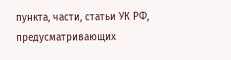пункта, части, статьи УК РФ, предусматривающих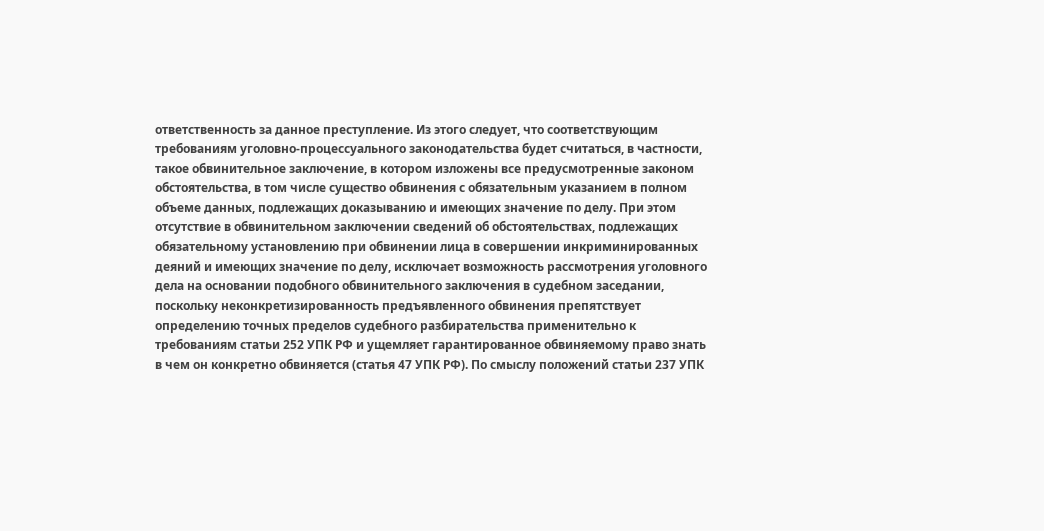ответственность за данное преступление. Из этого следует, что соответствующим требованиям уголовно-процессуального законодательства будет считаться, в частности, такое обвинительное заключение, в котором изложены все предусмотренные законом обстоятельства, в том числе существо обвинения с обязательным указанием в полном объеме данных, подлежащих доказыванию и имеющих значение по делу. При этом отсутствие в обвинительном заключении сведений об обстоятельствах, подлежащих обязательному установлению при обвинении лица в совершении инкриминированных деяний и имеющих значение по делу, исключает возможность рассмотрения уголовного дела на основании подобного обвинительного заключения в судебном заседании, поскольку неконкретизированность предъявленного обвинения препятствует определению точных пределов судебного разбирательства применительно к требованиям статьи 252 УПК РФ и ущемляет гарантированное обвиняемому право знать в чем он конкретно обвиняется (статья 47 УПК РФ). По смыслу положений статьи 237 УПК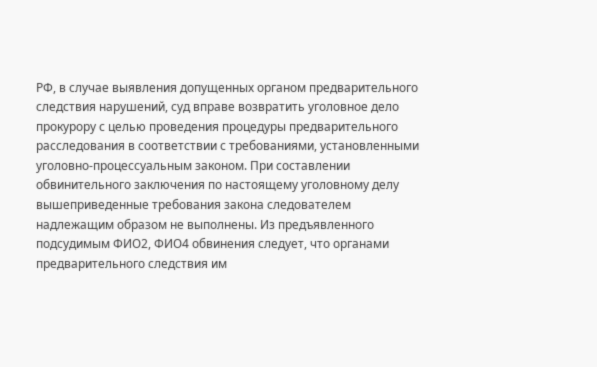РФ, в случае выявления допущенных органом предварительного следствия нарушений, суд вправе возвратить уголовное дело прокурору с целью проведения процедуры предварительного расследования в соответствии с требованиями, установленными уголовно-процессуальным законом. При составлении обвинительного заключения по настоящему уголовному делу вышеприведенные требования закона следователем надлежащим образом не выполнены. Из предъявленного подсудимым ФИО2, ФИО4 обвинения следует, что органами предварительного следствия им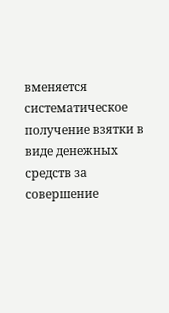вменяется систематическое получение взятки в виде денежных средств за совершение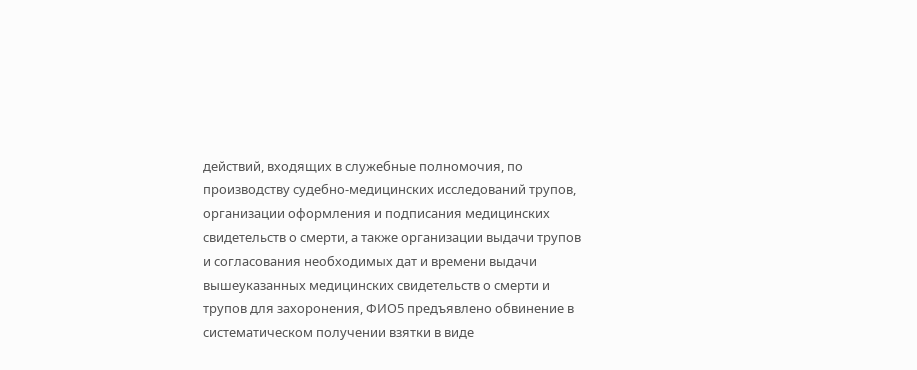действий, входящих в служебные полномочия, по производству судебно-медицинских исследований трупов, организации оформления и подписания медицинских свидетельств о смерти, а также организации выдачи трупов и согласования необходимых дат и времени выдачи вышеуказанных медицинских свидетельств о смерти и трупов для захоронения, ФИО5 предъявлено обвинение в систематическом получении взятки в виде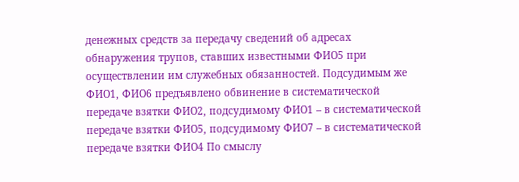денежных средств за передачу сведений об адресах обнаружения трупов, ставших известными ФИО5 при осуществлении им служебных обязанностей. Подсудимым же ФИО1, ФИО6 предъявлено обвинение в систематической передаче взятки ФИО2, подсудимому ФИО1 – в систематической передаче взятки ФИО5, подсудимому ФИО7 – в систематической передаче взятки ФИО4 По смыслу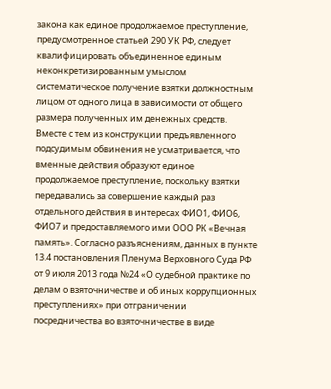закона как единое продолжаемое преступление, предусмотренное статьей 290 УК РФ, следует квалифицировать объединенное единым неконкретизированным умыслом систематическое получение взятки должностным лицом от одного лица в зависимости от общего размера полученных им денежных средств. Вместе с тем из конструкции предъявленного подсудимым обвинения не усматривается, что вменные действия образуют единое продолжаемое преступление, поскольку взятки передавались за совершение каждый раз отдельного действия в интересах ФИО1, ФИО6, ФИО7 и предоставляемого ими ООО РК «Вечная память». Согласно разъяснениям, данных в пункте 13.4 постановления Пленума Верховного Суда РФ от 9 июля 2013 года №24 «О судебной практике по делам о взяточничестве и об иных коррупционных преступлениях» при отграничении посредничества во взяточничестве в виде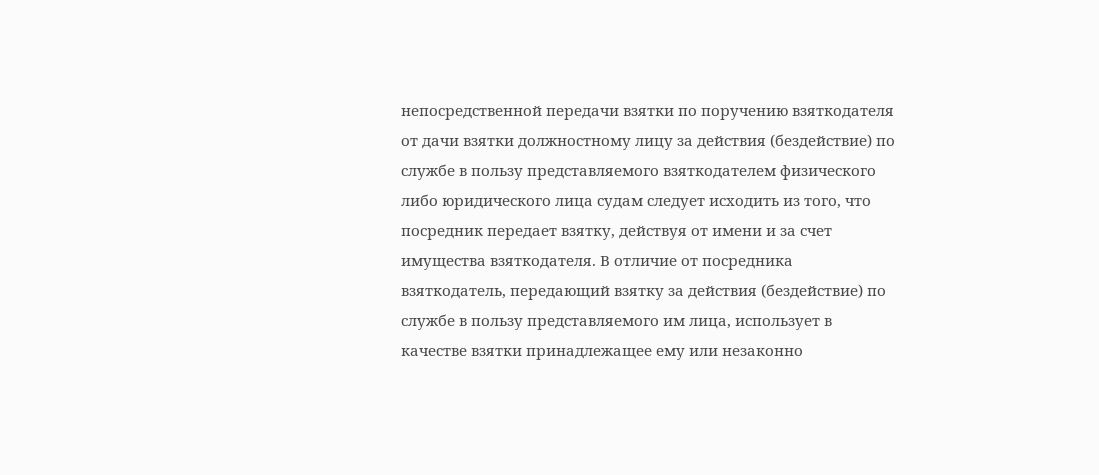непосредственной передачи взятки по поручению взяткодателя от дачи взятки должностному лицу за действия (бездействие) по службе в пользу представляемого взяткодателем физического либо юридического лица судам следует исходить из того, что посредник передает взятку, действуя от имени и за счет имущества взяткодателя. В отличие от посредника взяткодатель, передающий взятку за действия (бездействие) по службе в пользу представляемого им лица, использует в качестве взятки принадлежащее ему или незаконно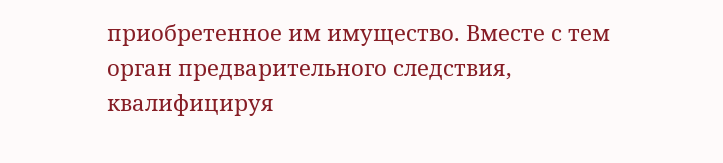приобретенное им имущество. Вместе с тем орган предварительного следствия, квалифицируя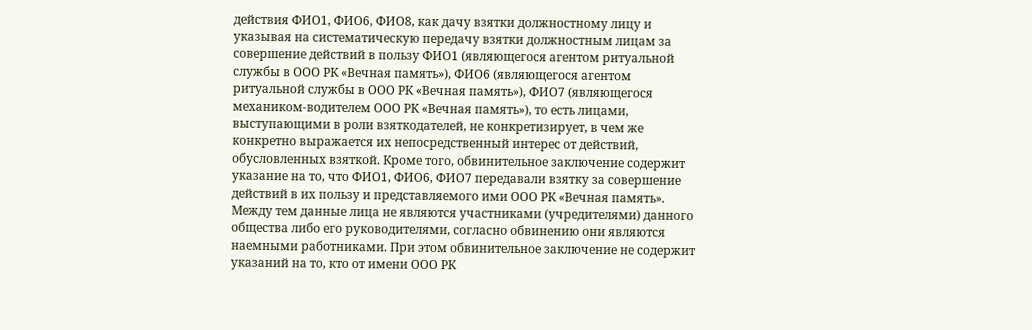действия ФИО1, ФИО6, ФИО8, как дачу взятки должностному лицу и указывая на систематическую передачу взятки должностным лицам за совершение действий в пользу ФИО1 (являющегося агентом ритуальной службы в ООО РК «Вечная память»), ФИО6 (являющегося агентом ритуальной службы в ООО РК «Вечная память»), ФИО7 (являющегося механиком-водителем ООО РК «Вечная память»), то есть лицами, выступающими в роли взяткодателей, не конкретизирует, в чем же конкретно выражается их непосредственный интерес от действий, обусловленных взяткой. Кроме того, обвинительное заключение содержит указание на то, что ФИО1, ФИО6, ФИО7 передавали взятку за совершение действий в их пользу и представляемого ими ООО РК «Вечная память». Между тем данные лица не являются участниками (учредителями) данного общества либо его руководителями, согласно обвинению они являются наемными работниками. При этом обвинительное заключение не содержит указаний на то, кто от имени ООО РК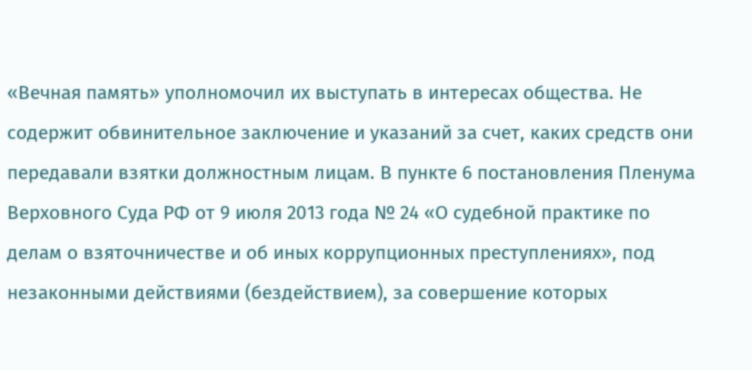«Вечная память» уполномочил их выступать в интересах общества. Не содержит обвинительное заключение и указаний за счет, каких средств они передавали взятки должностным лицам. В пункте 6 постановления Пленума Верховного Суда РФ от 9 июля 2013 года № 24 «О судебной практике по делам о взяточничестве и об иных коррупционных преступлениях», под незаконными действиями (бездействием), за совершение которых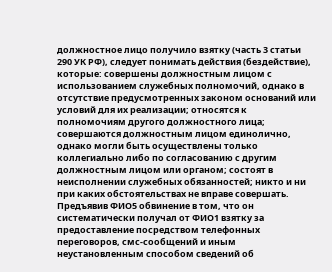должностное лицо получило взятку (часть 3 статьи 290 УК РФ), следует понимать действия (бездействие), которые: совершены должностным лицом с использованием служебных полномочий, однако в отсутствие предусмотренных законом оснований или условий для их реализации; относятся к полномочиям другого должностного лица; совершаются должностным лицом единолично, однако могли быть осуществлены только коллегиально либо по согласованию с другим должностным лицом или органом; состоят в неисполнении служебных обязанностей; никто и ни при каких обстоятельствах не вправе совершать. Предъявив ФИО5 обвинение в том, что он систематически получал от ФИО1 взятку за предоставление посредством телефонных переговоров, смс-сообщений и иным неустановленным способом сведений об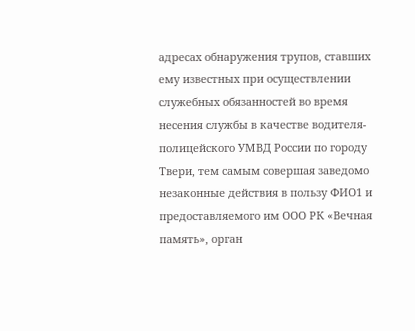адресах обнаружения трупов, ставших ему известных при осуществлении служебных обязанностей во время несения службы в качестве водителя-полицейского УМВД России по городу Твери, тем самым совершая заведомо незаконные действия в пользу ФИО1 и предоставляемого им ООО РК «Вечная память», орган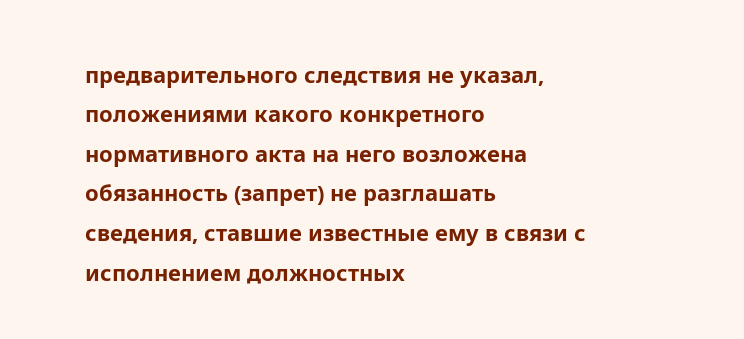предварительного следствия не указал, положениями какого конкретного нормативного акта на него возложена обязанность (запрет) не разглашать сведения, ставшие известные ему в связи с исполнением должностных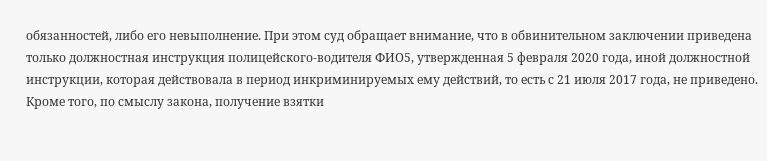обязанностей, либо его невыполнение. При этом суд обращает внимание, что в обвинительном заключении приведена только должностная инструкция полицейского-водителя ФИО5, утвержденная 5 февраля 2020 года, иной должностной инструкции, которая действовала в период инкриминируемых ему действий, то есть с 21 июля 2017 года, не приведено. Кроме того, по смыслу закона, получение взятки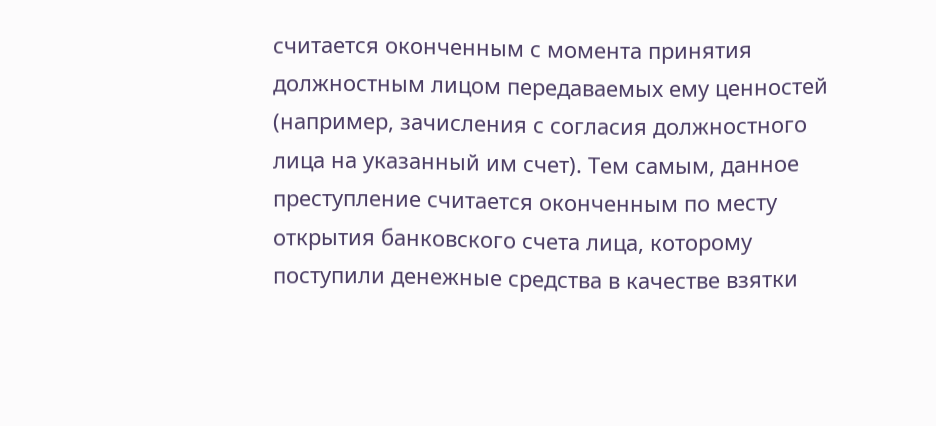считается оконченным с момента принятия должностным лицом передаваемых ему ценностей (например, зачисления с согласия должностного лица на указанный им счет). Тем самым, данное преступление считается оконченным по месту открытия банковского счета лица, которому поступили денежные средства в качестве взятки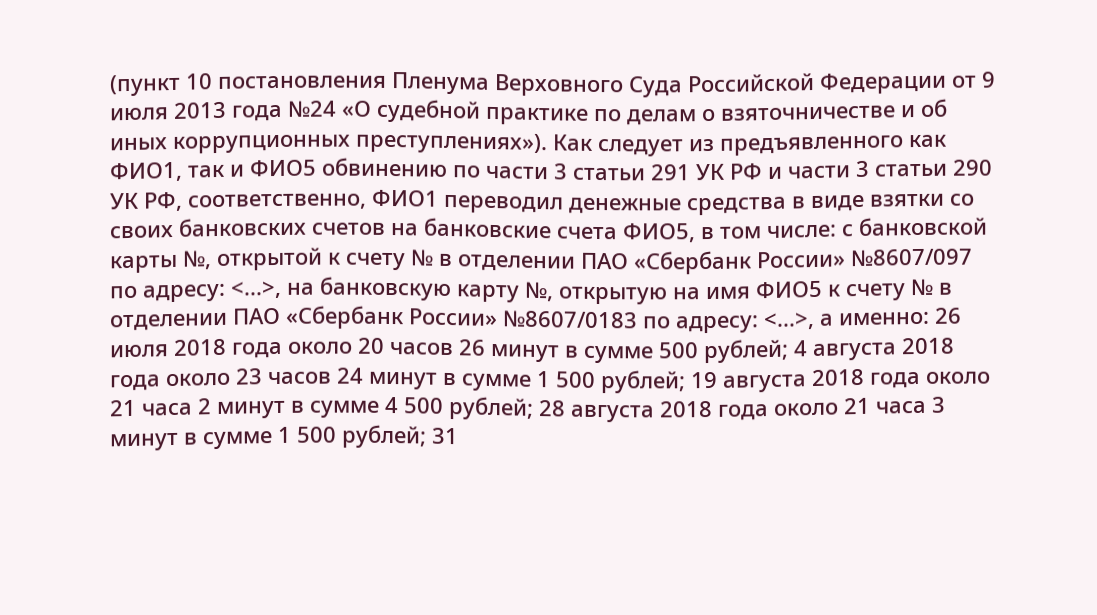(пункт 10 постановления Пленума Верховного Суда Российской Федерации от 9 июля 2013 года №24 «О судебной практике по делам о взяточничестве и об иных коррупционных преступлениях»). Как следует из предъявленного как ФИО1, так и ФИО5 обвинению по части 3 статьи 291 УК РФ и части 3 статьи 290 УК РФ, соответственно, ФИО1 переводил денежные средства в виде взятки со своих банковских счетов на банковские счета ФИО5, в том числе: с банковской карты №, открытой к счету № в отделении ПАО «Сбербанк России» №8607/097 по адресу: <...>, на банковскую карту №, открытую на имя ФИО5 к счету № в отделении ПАО «Сбербанк России» №8607/0183 по адресу: <...>, а именно: 26 июля 2018 года около 20 часов 26 минут в сумме 500 рублей; 4 августа 2018 года около 23 часов 24 минут в сумме 1 500 рублей; 19 августа 2018 года около 21 часа 2 минут в сумме 4 500 рублей; 28 августа 2018 года около 21 часа 3 минут в сумме 1 500 рублей; 31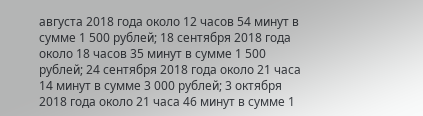августа 2018 года около 12 часов 54 минут в сумме 1 500 рублей; 18 сентября 2018 года около 18 часов 35 минут в сумме 1 500 рублей; 24 сентября 2018 года около 21 часа 14 минут в сумме 3 000 рублей; 3 октября 2018 года около 21 часа 46 минут в сумме 1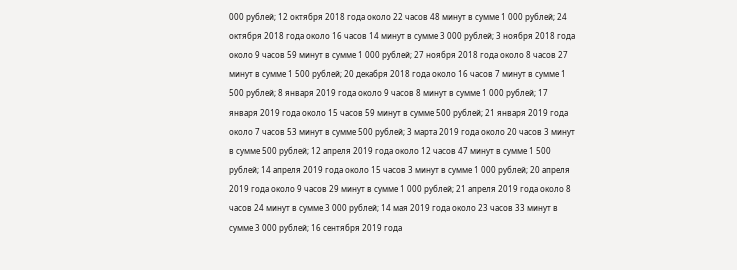000 рублей; 12 октября 2018 года около 22 часов 48 минут в сумме 1 000 рублей; 24 октября 2018 года около 16 часов 14 минут в сумме 3 000 рублей; 3 ноября 2018 года около 9 часов 59 минут в сумме 1 000 рублей; 27 ноября 2018 года около 8 часов 27 минут в сумме 1 500 рублей; 20 декабря 2018 года около 16 часов 7 минут в сумме 1 500 рублей; 8 января 2019 года около 9 часов 8 минут в сумме 1 000 рублей; 17 января 2019 года около 15 часов 59 минут в сумме 500 рублей; 21 января 2019 года около 7 часов 53 минут в сумме 500 рублей; 3 марта 2019 года около 20 часов 3 минут в сумме 500 рублей; 12 апреля 2019 года около 12 часов 47 минут в сумме 1 500 рублей; 14 апреля 2019 года около 15 часов 3 минут в сумме 1 000 рублей; 20 апреля 2019 года около 9 часов 29 минут в сумме 1 000 рублей; 21 апреля 2019 года около 8 часов 24 минут в сумме 3 000 рублей; 14 мая 2019 года около 23 часов 33 минут в сумме 3 000 рублей; 16 сентября 2019 года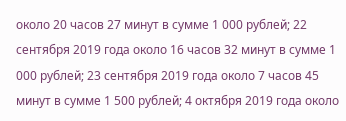около 20 часов 27 минут в сумме 1 000 рублей; 22 сентября 2019 года около 16 часов 32 минут в сумме 1 000 рублей; 23 сентября 2019 года около 7 часов 45 минут в сумме 1 500 рублей; 4 октября 2019 года около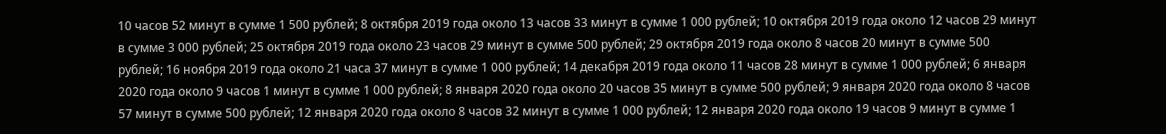10 часов 52 минут в сумме 1 500 рублей; 8 октября 2019 года около 13 часов 33 минут в сумме 1 000 рублей; 10 октября 2019 года около 12 часов 29 минут в сумме 3 000 рублей; 25 октября 2019 года около 23 часов 29 минут в сумме 500 рублей; 29 октября 2019 года около 8 часов 20 минут в сумме 500 рублей; 16 ноября 2019 года около 21 часа 37 минут в сумме 1 000 рублей; 14 декабря 2019 года около 11 часов 28 минут в сумме 1 000 рублей; 6 января 2020 года около 9 часов 1 минут в сумме 1 000 рублей; 8 января 2020 года около 20 часов 35 минут в сумме 500 рублей; 9 января 2020 года около 8 часов 57 минут в сумме 500 рублей; 12 января 2020 года около 8 часов 32 минут в сумме 1 000 рублей; 12 января 2020 года около 19 часов 9 минут в сумме 1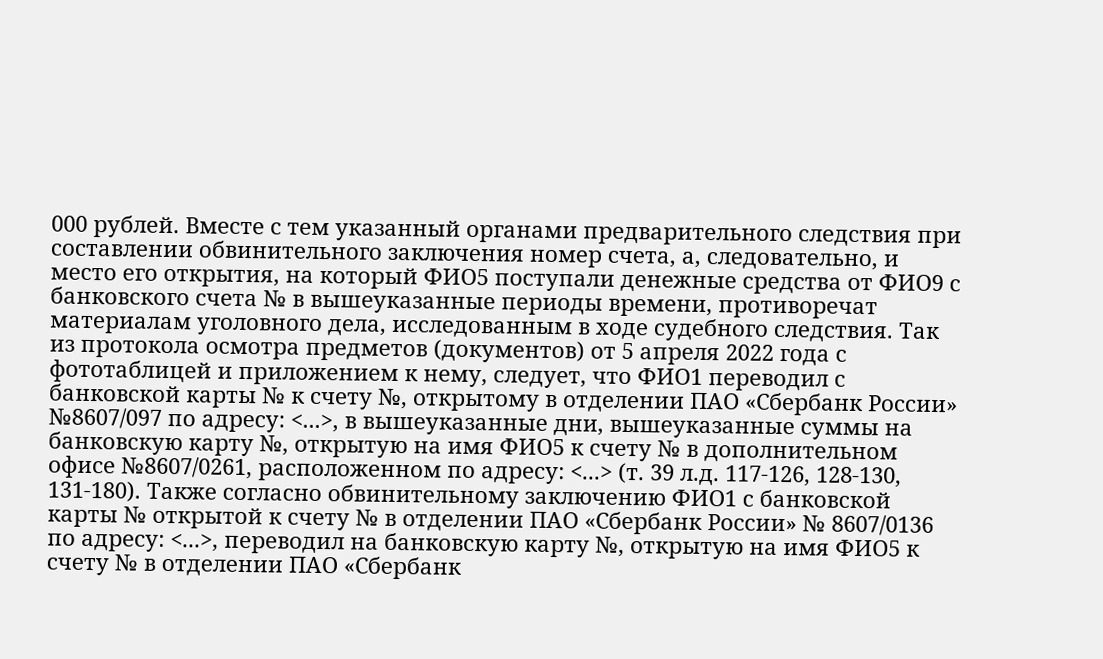000 рублей. Вместе с тем указанный органами предварительного следствия при составлении обвинительного заключения номер счета, а, следовательно, и место его открытия, на который ФИО5 поступали денежные средства от ФИО9 с банковского счета № в вышеуказанные периоды времени, противоречат материалам уголовного дела, исследованным в ходе судебного следствия. Так из протокола осмотра предметов (документов) от 5 апреля 2022 года с фототаблицей и приложением к нему, следует, что ФИО1 переводил с банковской карты № к счету №, открытому в отделении ПАО «Сбербанк России» №8607/097 по адресу: <...>, в вышеуказанные дни, вышеуказанные суммы на банковскую карту №, открытую на имя ФИО5 к счету № в дополнительном офисе №8607/0261, расположенном по адресу: <...> (т. 39 л.д. 117-126, 128-130, 131-180). Также согласно обвинительному заключению ФИО1 с банковской карты № открытой к счету № в отделении ПАО «Сбербанк России» № 8607/0136 по адресу: <...>, переводил на банковскую карту №, открытую на имя ФИО5 к счету № в отделении ПАО «Сбербанк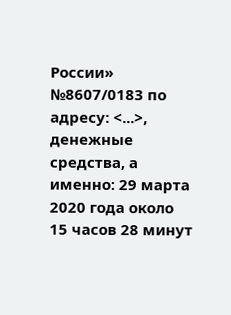России» №8607/0183 по адресу: <...>, денежные средства, а именно: 29 марта 2020 года около 15 часов 28 минут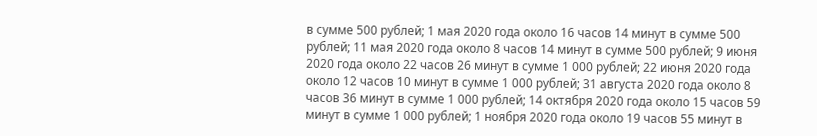в сумме 500 рублей; 1 мая 2020 года около 16 часов 14 минут в сумме 500 рублей; 11 мая 2020 года около 8 часов 14 минут в сумме 500 рублей; 9 июня 2020 года около 22 часов 26 минут в сумме 1 000 рублей; 22 июня 2020 года около 12 часов 10 минут в сумме 1 000 рублей; 31 августа 2020 года около 8 часов 36 минут в сумме 1 000 рублей; 14 октября 2020 года около 15 часов 59 минут в сумме 1 000 рублей; 1 ноября 2020 года около 19 часов 55 минут в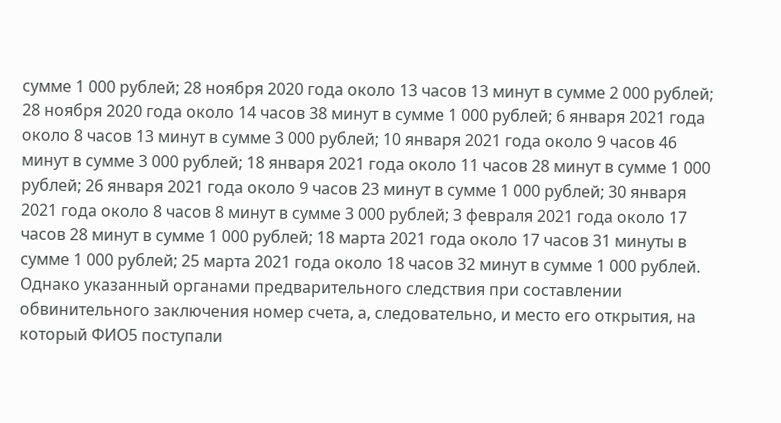сумме 1 000 рублей; 28 ноября 2020 года около 13 часов 13 минут в сумме 2 000 рублей; 28 ноября 2020 года около 14 часов 38 минут в сумме 1 000 рублей; 6 января 2021 года около 8 часов 13 минут в сумме 3 000 рублей; 10 января 2021 года около 9 часов 46 минут в сумме 3 000 рублей; 18 января 2021 года около 11 часов 28 минут в сумме 1 000 рублей; 26 января 2021 года около 9 часов 23 минут в сумме 1 000 рублей; 30 января 2021 года около 8 часов 8 минут в сумме 3 000 рублей; 3 февраля 2021 года около 17 часов 28 минут в сумме 1 000 рублей; 18 марта 2021 года около 17 часов 31 минуты в сумме 1 000 рублей; 25 марта 2021 года около 18 часов 32 минут в сумме 1 000 рублей. Однако указанный органами предварительного следствия при составлении обвинительного заключения номер счета, а, следовательно, и место его открытия, на который ФИО5 поступали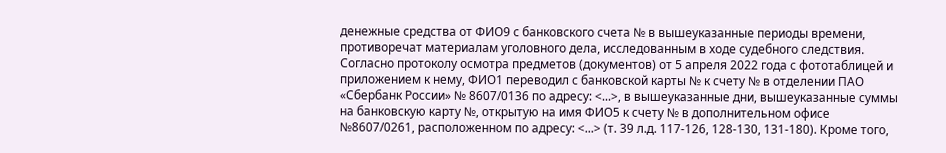денежные средства от ФИО9 с банковского счета № в вышеуказанные периоды времени, противоречат материалам уголовного дела, исследованным в ходе судебного следствия. Согласно протоколу осмотра предметов (документов) от 5 апреля 2022 года с фототаблицей и приложением к нему, ФИО1 переводил с банковской карты № к счету № в отделении ПАО «Сбербанк России» № 8607/0136 по адресу: <...>, в вышеуказанные дни, вышеуказанные суммы на банковскую карту №, открытую на имя ФИО5 к счету № в дополнительном офисе №8607/0261, расположенном по адресу: <...> (т. 39 л.д. 117-126, 128-130, 131-180). Кроме того,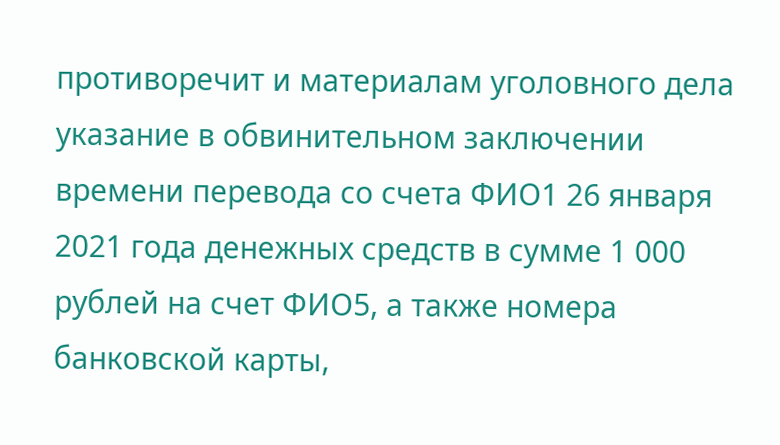противоречит и материалам уголовного дела указание в обвинительном заключении времени перевода со счета ФИО1 26 января 2021 года денежных средств в сумме 1 000 рублей на счет ФИО5, а также номера банковской карты,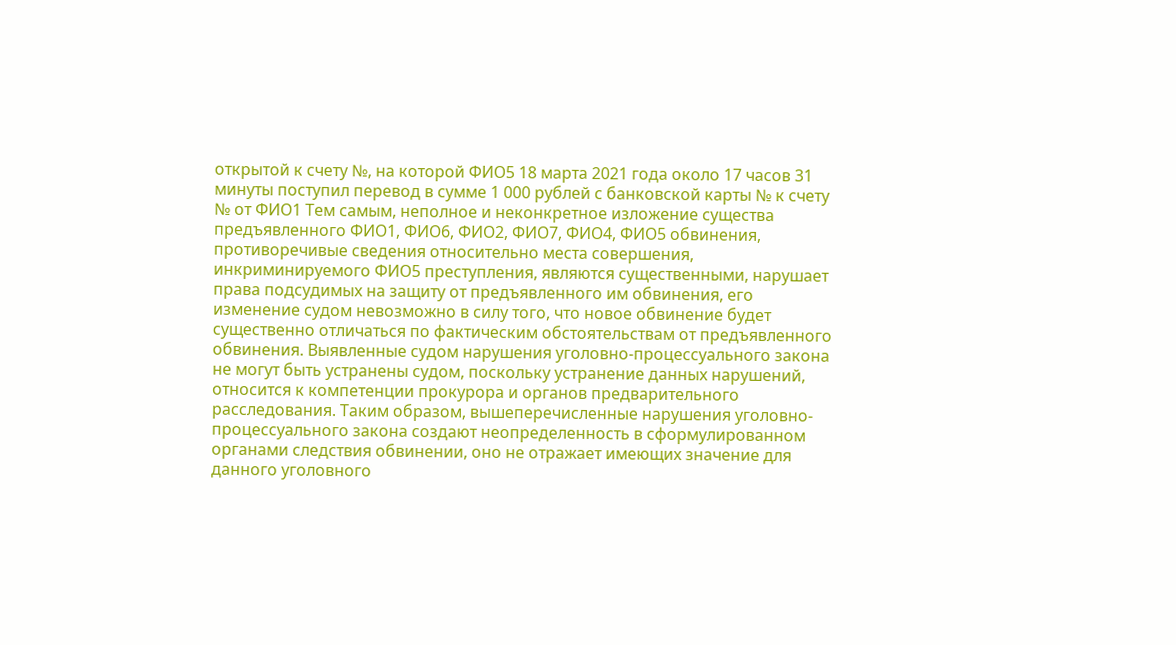открытой к счету №, на которой ФИО5 18 марта 2021 года около 17 часов 31 минуты поступил перевод в сумме 1 000 рублей с банковской карты № к счету № от ФИО1 Тем самым, неполное и неконкретное изложение существа предъявленного ФИО1, ФИО6, ФИО2, ФИО7, ФИО4, ФИО5 обвинения, противоречивые сведения относительно места совершения, инкриминируемого ФИО5 преступления, являются существенными, нарушает права подсудимых на защиту от предъявленного им обвинения, его изменение судом невозможно в силу того, что новое обвинение будет существенно отличаться по фактическим обстоятельствам от предъявленного обвинения. Выявленные судом нарушения уголовно-процессуального закона не могут быть устранены судом, поскольку устранение данных нарушений, относится к компетенции прокурора и органов предварительного расследования. Таким образом, вышеперечисленные нарушения уголовно-процессуального закона создают неопределенность в сформулированном органами следствия обвинении, оно не отражает имеющих значение для данного уголовного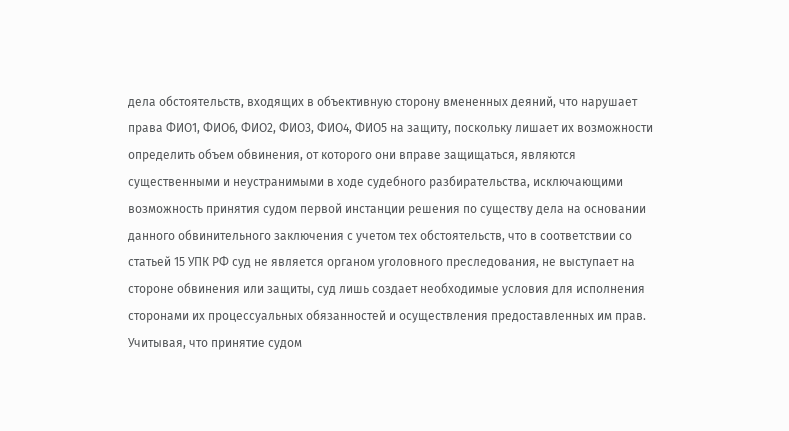дела обстоятельств, входящих в объективную сторону вмененных деяний, что нарушает права ФИО1, ФИО6, ФИО2, ФИО3, ФИО4, ФИО5 на защиту, поскольку лишает их возможности определить объем обвинения, от которого они вправе защищаться, являются существенными и неустранимыми в ходе судебного разбирательства, исключающими возможность принятия судом первой инстанции решения по существу дела на основании данного обвинительного заключения с учетом тех обстоятельств, что в соответствии со статьей 15 УПК РФ суд не является органом уголовного преследования, не выступает на стороне обвинения или защиты, суд лишь создает необходимые условия для исполнения сторонами их процессуальных обязанностей и осуществления предоставленных им прав. Учитывая, что принятие судом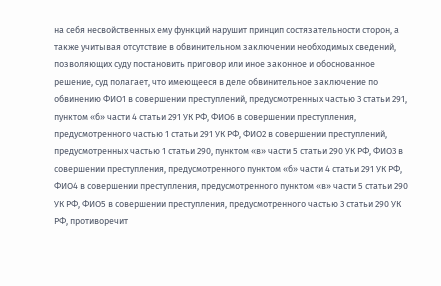на себя несвойственных ему функций нарушит принцип состязательности сторон, а также учитывая отсутствие в обвинительном заключении необходимых сведений, позволяющих суду постановить приговор или иное законное и обоснованное решение, суд полагает, что имеющееся в деле обвинительное заключение по обвинению ФИО1 в совершении преступлений, предусмотренных частью 3 статьи 291, пунктом «б» части 4 статьи 291 УК РФ, ФИО6 в совершении преступления, предусмотренного частью 1 статьи 291 УК РФ, ФИО2 в совершении преступлений, предусмотренных частью 1 статьи 290, пунктом «в» части 5 статьи 290 УК РФ, ФИО3 в совершении преступления, предусмотренного пунктом «б» части 4 статьи 291 УК РФ, ФИО4 в совершении преступления, предусмотренного пунктом «в» части 5 статьи 290 УК РФ, ФИО5 в совершении преступления, предусмотренного частью 3 статьи 290 УК РФ, противоречит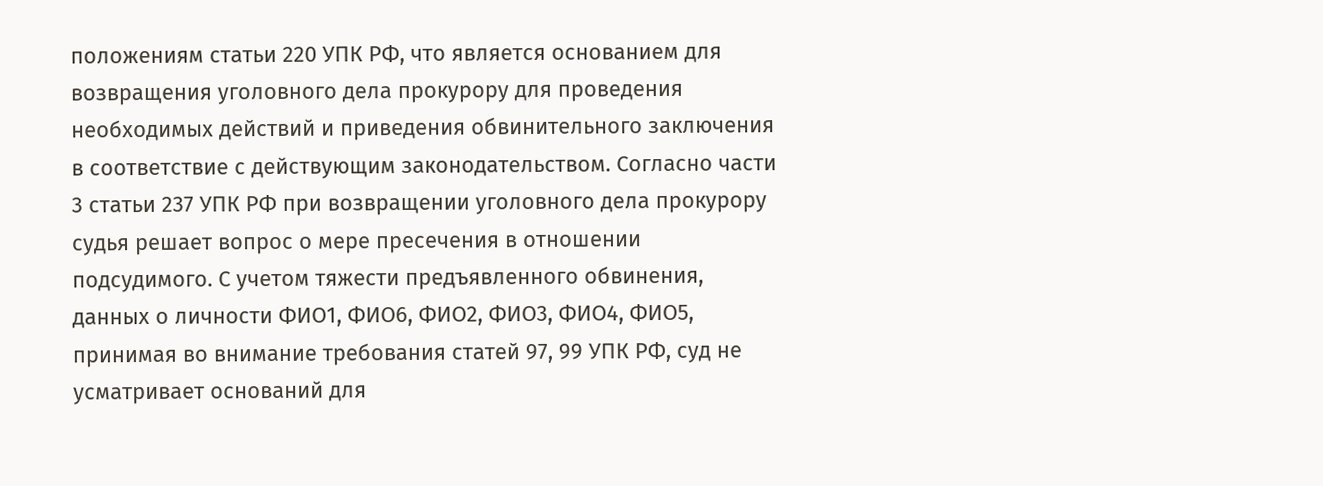положениям статьи 220 УПК РФ, что является основанием для возвращения уголовного дела прокурору для проведения необходимых действий и приведения обвинительного заключения в соответствие с действующим законодательством. Согласно части 3 статьи 237 УПК РФ при возвращении уголовного дела прокурору судья решает вопрос о мере пресечения в отношении подсудимого. С учетом тяжести предъявленного обвинения, данных о личности ФИО1, ФИО6, ФИО2, ФИО3, ФИО4, ФИО5, принимая во внимание требования статей 97, 99 УПК РФ, суд не усматривает оснований для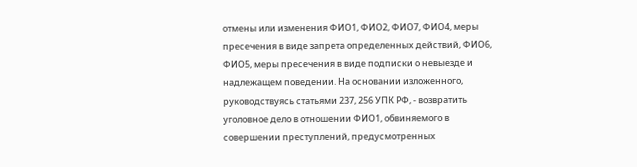отмены или изменения ФИО1, ФИО2, ФИО7, ФИО4, меры пресечения в виде запрета определенных действий, ФИО6, ФИО5, меры пресечения в виде подписки о невыезде и надлежащем поведении. На основании изложенного, руководствуясь статьями 237, 256 УПК РФ, - возвратить уголовное дело в отношении ФИО1, обвиняемого в совершении преступлений, предусмотренных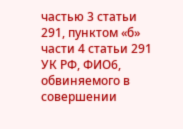частью 3 статьи 291, пунктом «б» части 4 статьи 291 УК РФ, ФИО6, обвиняемого в совершении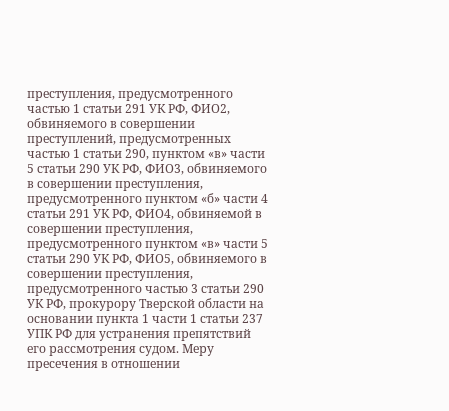преступления, предусмотренного частью 1 статьи 291 УК РФ, ФИО2, обвиняемого в совершении преступлений, предусмотренных частью 1 статьи 290, пунктом «в» части 5 статьи 290 УК РФ, ФИО3, обвиняемого в совершении преступления, предусмотренного пунктом «б» части 4 статьи 291 УК РФ, ФИО4, обвиняемой в совершении преступления, предусмотренного пунктом «в» части 5 статьи 290 УК РФ, ФИО5, обвиняемого в совершении преступления, предусмотренного частью 3 статьи 290 УК РФ, прокурору Тверской области на основании пункта 1 части 1 статьи 237 УПК РФ для устранения препятствий его рассмотрения судом. Меру пресечения в отношении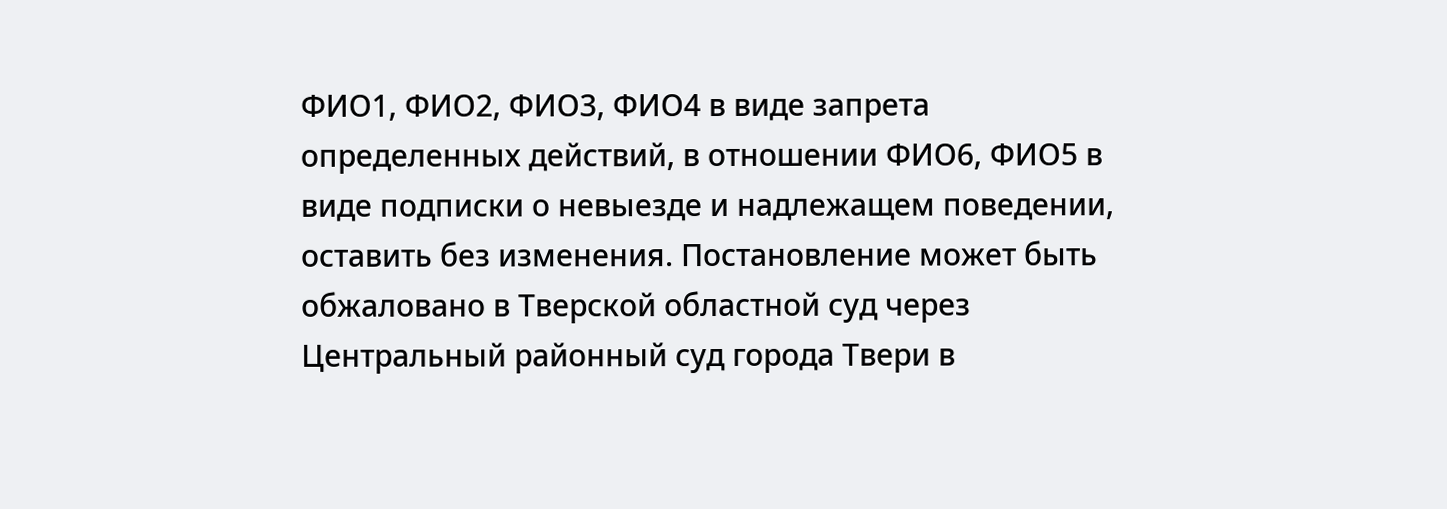ФИО1, ФИО2, ФИО3, ФИО4 в виде запрета определенных действий, в отношении ФИО6, ФИО5 в виде подписки о невыезде и надлежащем поведении, оставить без изменения. Постановление может быть обжаловано в Тверской областной суд через Центральный районный суд города Твери в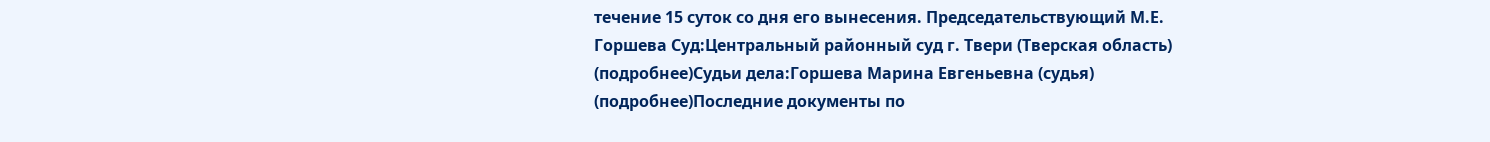течение 15 суток со дня его вынесения. Председательствующий М.Е. Горшева Суд:Центральный районный суд г. Твери (Тверская область) (подробнее)Судьи дела:Горшева Марина Евгеньевна (судья) (подробнее)Последние документы по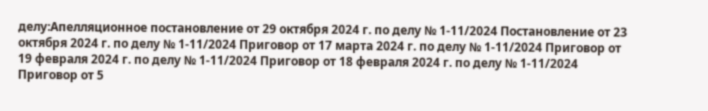делу:Апелляционное постановление от 29 октября 2024 г. по делу № 1-11/2024 Постановление от 23 октября 2024 г. по делу № 1-11/2024 Приговор от 17 марта 2024 г. по делу № 1-11/2024 Приговор от 19 февраля 2024 г. по делу № 1-11/2024 Приговор от 18 февраля 2024 г. по делу № 1-11/2024 Приговор от 5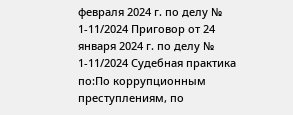февраля 2024 г. по делу № 1-11/2024 Приговор от 24 января 2024 г. по делу № 1-11/2024 Судебная практика по:По коррупционным преступлениям, по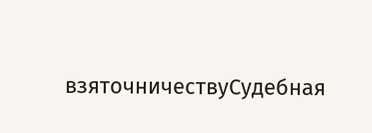взяточничествуСудебная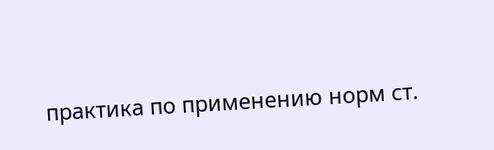практика по применению норм ст.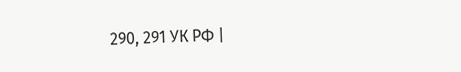290, 291 УК РФ |